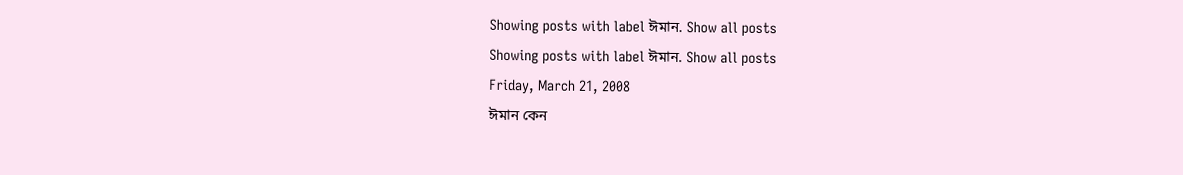Showing posts with label ঈমান. Show all posts
Showing posts with label ঈমান. Show all posts
Friday, March 21, 2008
ঈমান কেন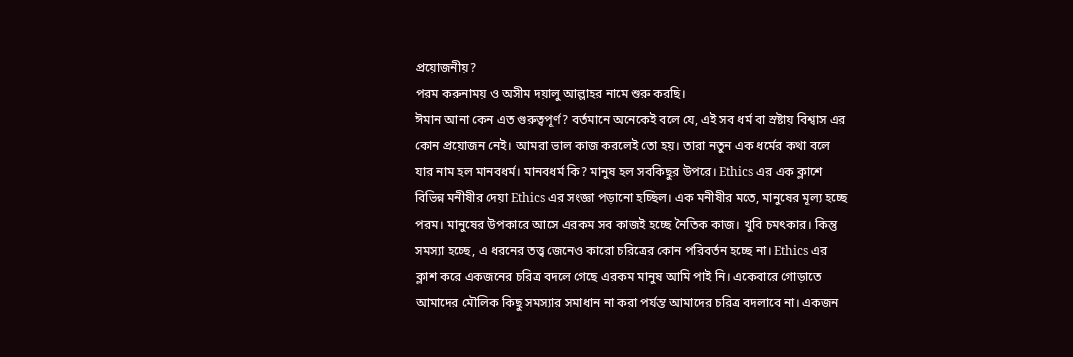প্রয়োজনীয়?
পরম করুনাময় ও অসীম দয়ালু আল্লাহর নামে শুরু করছি।
ঈমান আনা কেন এত গুরুত্বপূর্ণ? বর্তমানে অনেকেই বলে যে, এই সব ধর্ম বা স্রষ্টায় বিশ্বাস এর কোন প্রয়োজন নেই। আমরা ভাল কাজ করলেই তো হয়। তারা নতুন এক ধর্মের কথা বলে যার নাম হল মানবধর্ম। মানবধর্ম কি? মানুষ হল সবকিছুর উপরে। Ethics এর এক ক্লাশে বিভিন্ন মনীষীর দেয়া Ethics এর সংজ্ঞা পড়ানো হচ্ছিল। এক মনীষীর মতে, মানুষের মূল্য হচ্ছে পরম। মানুষের উপকারে আসে এরকম সব কাজই হচ্ছে নৈতিক কাজ। খুবি চমৎকার। কিন্তু সমস্যা হচ্ছে, এ ধরনের তত্ত্ব জেনেও কারো চরিত্রের কোন পরিবর্তন হচ্ছে না। Ethics এর ক্লাশ করে একজনের চরিত্র বদলে গেছে এরকম মানুষ আমি পাই নি। একেবারে গোড়াতে আমাদের মৌলিক কিছু সমস্যার সমাধান না করা পর্যন্ত আমাদের চরিত্র বদলাবে না। একজন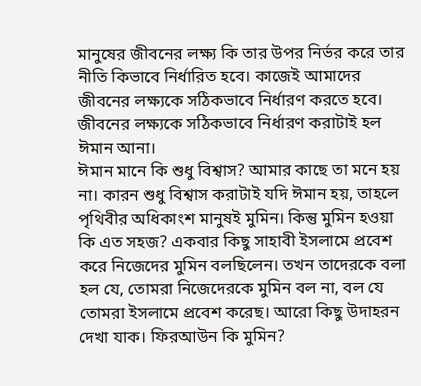মানুষের জীবনের লক্ষ্য কি তার উপর নির্ভর করে তার নীতি কিভাবে নির্ধারিত হবে। কাজেই আমাদের জীবনের লক্ষ্যকে সঠিকভাবে নির্ধারণ করতে হবে। জীবনের লক্ষ্যকে সঠিকভাবে নির্ধারণ করাটাই হল ঈমান আনা।
ঈমান মানে কি শুধু বিশ্বাস? আমার কাছে তা মনে হয় না। কারন শুধু বিশ্বাস করাটাই যদি ঈমান হয়, তাহলে পৃথিবীর অধিকাংশ মানুষই মুমিন। কিন্তু মুমিন হওয়া কি এত সহজ? একবার কিছু সাহাবী ইসলামে প্রবেশ করে নিজেদের মুমিন বলছিলেন। তখন তাদেরকে বলা হল যে, তোমরা নিজেদেরকে মুমিন বল না, বল যে তোমরা ইসলামে প্রবেশ করেছ। আরো কিছু উদাহরন দেখা যাক। ফিরআউন কি মুমিন?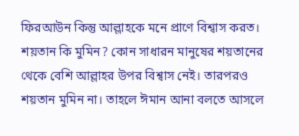ফিরআউন কিন্তু আল্লাহকে মনে প্রাণে বিশ্বাস করত। শয়তান কি মুমিন? কোন সাধারন মানুষের শয়তানের থেকে বেশি আল্লাহর উপর বিশ্বাস নেই। তারপরও শয়তান মুমিন না। তাহলে ঈমান আনা বলতে আসলে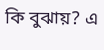কি বুঝায়? এ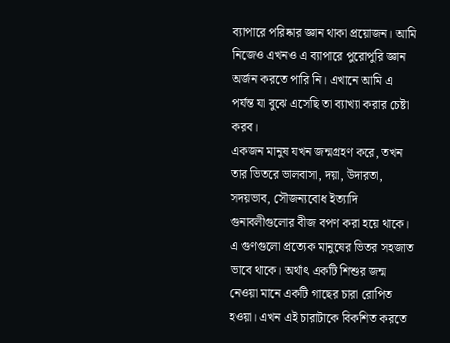ব্যাপারে পরিষ্কার জ্ঞান থাকা প্রয়োজন। আমি নিজেও এখনও এ ব্যাপারে পুরোপুরি জ্ঞান অর্জন করতে পারি নি। এখানে আমি এ পর্যন্ত যা বুঝে এসেছি তা ব্যাখ্যা করার চেষ্টা করব।
একজন মানুষ যখন জন্মগ্রহণ করে, তখন তার ভিতরে ভালবাসা, দয়া, উদারতা, সদয়ভাব, সৌজন্যবোধ ইত্যাদি গুনাবলীগুলোর বীজ বপণ করা হয়ে থাকে। এ গুণগুলো প্রত্যেক মানুষের ভিতর সহজাত ভাবে থাকে। অর্থাৎ একটি শিশুর জন্ম নেওয়া মানে একটি গাছের চারা রোপিত হওয়া। এখন এই চারাটাকে বিকশিত করতে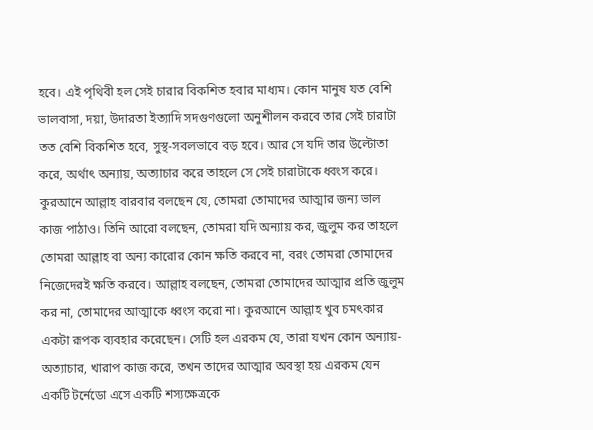হবে। এই পৃথিবী হল সেই চারার বিকশিত হবার মাধ্যম। কোন মানুষ যত বেশি ভালবাসা, দয়া, উদারতা ইত্যাদি সদগুণগুলো অনুশীলন করবে তার সেই চারাটা তত বেশি বিকশিত হবে, সুস্থ-সবলভাবে বড় হবে। আর সে যদি তার উল্টোতা করে, অর্থাৎ অন্যায়, অত্যাচার করে তাহলে সে সেই চারাটাকে ধ্বংস করে। কুরআনে আল্লাহ বারবার বলছেন যে, তোমরা তোমাদের আত্মার জন্য ভাল কাজ পাঠাও। তিনি আরো বলছেন, তোমরা যদি অন্যায় কর, জুলুম কর তাহলে তোমরা আল্লাহ বা অন্য কারোর কোন ক্ষতি করবে না, বরং তোমরা তোমাদের নিজেদেরই ক্ষতি করবে। আল্লাহ বলছেন, তোমরা তোমাদের আত্মার প্রতি জুলুম কর না, তোমাদের আত্মাকে ধ্বংস করো না। কুরআনে আল্লাহ খুব চমৎকার একটা রূপক ব্যবহার করেছেন। সেটি হল এরকম যে, তারা যখন কোন অন্যায়-অত্যাচার, খারাপ কাজ করে, তখন তাদের আত্মার অবস্থা হয় এরকম যেন একটি টর্নেডো এসে একটি শস্যক্ষেত্রকে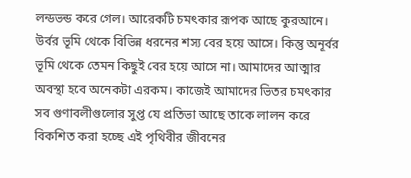লন্ডভন্ড করে গেল। আরেকটি চমৎকার রূপক আছে কুরআনে। উর্বর ভূমি থেকে বিভিন্ন ধরনের শস্য বের হয়ে আসে। কিন্তু অনূর্বর ভূমি থেকে তেমন কিছুই বের হয়ে আসে না। আমাদের আত্মার অবস্থা হবে অনেকটা এরকম। কাজেই আমাদের ভিতর চমৎকার সব গুণাবলীগুলোর সুপ্ত যে প্রতিভা আছে তাকে লালন করে বিকশিত করা হচ্ছে এই পৃথিবীর জীবনের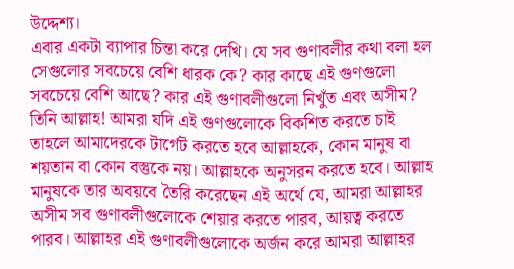উদ্দেশ্য।
এবার একটা ব্যাপার চিন্তা করে দেখি। যে সব গুণাবলীর কথা বলা হল সেগুলোর সবচেয়ে বেশি ধারক কে? কার কাছে এই গুণগুলো সবচেয়ে বেশি আছে? কার এই গুণাবলীগুলো নিখুঁত এবং অসীম? তিনি আল্লাহ! আমরা যদি এই গুণগুলোকে বিকশিত করতে চাই তাহলে আমাদেরকে টার্গেট করতে হবে আল্লাহকে, কোন মানুষ বা শয়তান বা কোন বস্তুকে নয়। আল্লাহকে অনুসরন করতে হবে। আল্লাহ মানুষকে তার অবয়বে তৈরি করেছেন এই অর্থে যে, আমরা আল্লাহর অসীম সব গুণাবলীগুলোকে শেয়ার করতে পারব, আয়ত্ব করতে পারব। আল্লাহর এই গুণাবলীগুলোকে অর্জন করে আমরা আল্লাহর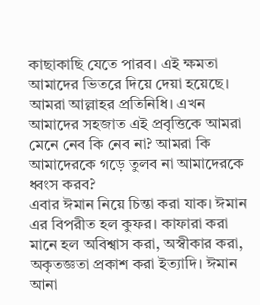কাছাকাছি যেতে পারব। এই ক্ষমতা আমাদের ভিতরে দিয়ে দেয়া হয়েছে। আমরা আল্লাহর প্রতিনিধি। এখন আমাদের সহজাত এই প্রবৃত্তিকে আমরা মেনে নেব কি নেব না? আমরা কি আমাদেরকে গড়ে তুলব না আমাদেরকে ধ্বংস করব?
এবার ঈমান নিয়ে চিন্তা করা যাক। ঈমান এর বিপরীত হল কুফর। কাফারা করা মানে হল অবিশ্বাস করা, অস্বীকার করা, অকৃতজ্ঞতা প্রকাশ করা ইত্যাদি। ঈমান আনা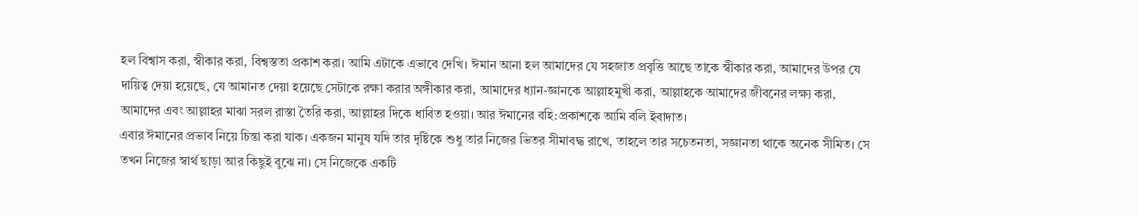হল বিশ্বাস করা, স্বীকার করা, বিশ্বস্ততা প্রকাশ করা। আমি এটাকে এভাবে দেখি। ঈমান আনা হল আমাদের যে সহজাত প্রবৃত্তি আছে তাকে স্বীকার করা, আমাদের উপর যে দায়িত্ব দেয়া হয়েছে, যে আমানত দেয়া হয়েছে সেটাকে রক্ষা করার অঙ্গীকার করা, আমাদের ধ্যান-জ্ঞানকে আল্লাহমুখী করা, আল্লাহকে আমাদের জীবনের লক্ষ্য করা, আমাদের এবং আল্লাহর মাঝা সরল রাস্তা তৈরি করা, আল্লাহর দিকে ধাবিত হওয়া। আর ঈমানের বহি:প্রকাশকে আমি বলি ইবাদাত।
এবার ঈমানের প্রভাব নিয়ে চিন্তা করা যাক। একজন মানুষ যদি তার দৃষ্টিকে শুধু তার নিজের ভিতর সীমাবদ্ধ রাখে, তাহলে তার সচেতনতা, সজ্ঞানতা থাকে অনেক সীমিত। সে তখন নিজের স্বার্থ ছাড়া আর কিছুই বুঝে না। সে নিজেকে একটি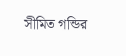সীমিত গন্ডির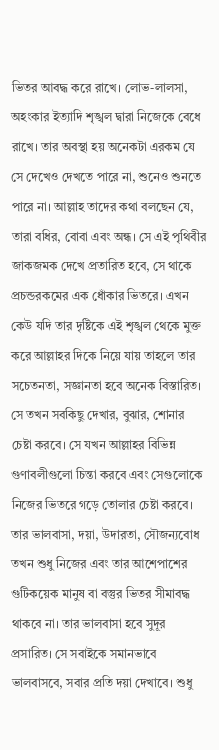ভিতর আবদ্ধ করে রাখে। লোভ-লালসা, অহংকার ইত্যাদি শৃঙ্খল দ্বারা নিজেকে বেধে রাখে। তার অবস্থা হয় অনেকটা এরকম যে সে দেখেও দেখতে পারে না, শুনেও শুনতে পারে না। আল্লাহ তাদের কথা বলছেন যে, তারা বধির, বোবা এবং অন্ধ। সে এই পৃথিবীর জাকজমক দেখে প্রতারিত হবে, সে থাকে প্রচন্ডরকমের এক ধোঁকার ভিতরে। এখন কেউ যদি তার দৃষ্টিকে এই শৃঙ্খল থেকে মুক্ত করে আল্লাহর দিকে নিয়ে যায় তাহলে তার সচেতনতা, সজ্ঞানতা হবে অনেক বিস্তারিত। সে তখন সবকিছু দেখার, বুঝার, শোনার চেষ্টা করবে। সে যখন আল্লাহর বিভিন্ন গুণাবলীগুলো চিন্তা করবে এবং সেগুলোকে নিজের ভিতরে গড়ে তোলার চেষ্টা করবে। তার ভালবাসা, দয়া, উদারতা, সৌজন্যবোধ তখন শুধু নিজের এবং তার আশেপাশের গুটিকয়েক মানুষ বা বস্তুর ভিতর সীমাবদ্ধ থাকবে না। তার ভালবাসা হবে সুদূর প্রসারিত। সে সবাইকে সমানভাবে ভালবাসবে, সবার প্রতি দয়া দেখাবে। শুধু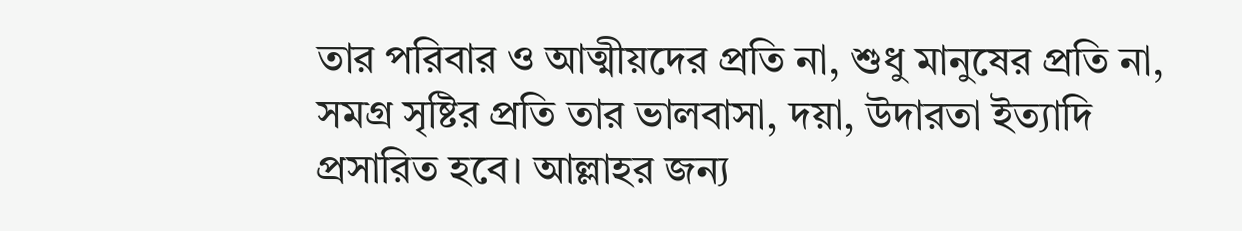তার পরিবার ও আত্মীয়দের প্রতি না, শুধু মানুষের প্রতি না, সমগ্র সৃষ্টির প্রতি তার ভালবাসা, দয়া, উদারতা ইত্যাদি প্রসারিত হবে। আল্লাহর জন্য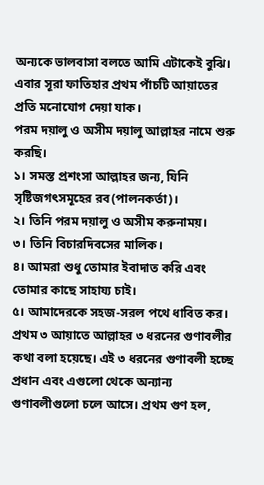অন্যকে ভালবাসা বলতে আমি এটাকেই বুঝি। এবার সূরা ফাতিহার প্রথম পাঁচটি আয়াতের প্রতি মনোযোগ দেয়া যাক।
পরম দয়ালু ও অসীম দয়ালু আল্লাহর নামে শুরু করছি।
১। সমস্ত প্রশংসা আল্লাহর জন্য, যিনি সৃষ্টিজগৎসমূহের রব(পালনকর্তা)।
২। তিনি পরম দয়ালু ও অসীম করুনাময়।
৩। তিনি বিচারদিবসের মালিক।
৪। আমরা শুধু তোমার ইবাদাত করি এবং তোমার কাছে সাহায্য চাই।
৫। আমাদেরকে সহজ-সরল পথে ধাবিত কর।
প্রথম ৩ আয়াতে আল্লাহর ৩ ধরনের গুণাবলীর কথা বলা হয়েছে। এই ৩ ধরনের গুণাবলী হচ্ছে প্রধান এবং এগুলো থেকে অন্যান্য গুণাবলীগুলো চলে আসে। প্রথম গুণ হল,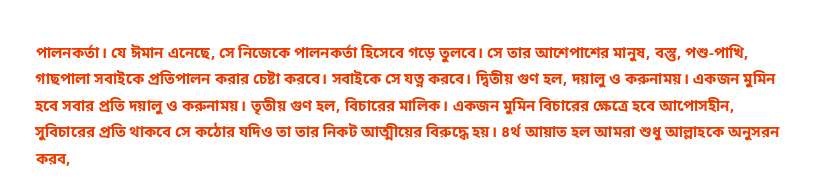পালনকর্তা। যে ঈমান এনেছে, সে নিজেকে পালনকর্তা হিসেবে গড়ে তুলবে। সে তার আশেপাশের মানুষ, বস্তু, পশু-পাখি, গাছপালা সবাইকে প্রতিপালন করার চেষ্টা করবে। সবাইকে সে যত্ন করবে। দ্বিতীয় গুণ হল, দয়ালু ও করুনাময়। একজন মুমিন হবে সবার প্রতি দয়ালু ও করুনাময়। তৃতীয় গুণ হল, বিচারের মালিক। একজন মুমিন বিচারের ক্ষেত্রে হবে আপোসহীন, সুবিচারের প্রতি থাকবে সে কঠোর যদিও তা তার নিকট আত্মীয়ের বিরুদ্ধে হয়। ৪র্থ আয়াত হল আমরা শুধু আল্লাহকে অনুসরন করব,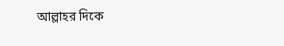আল্লাহর দিকে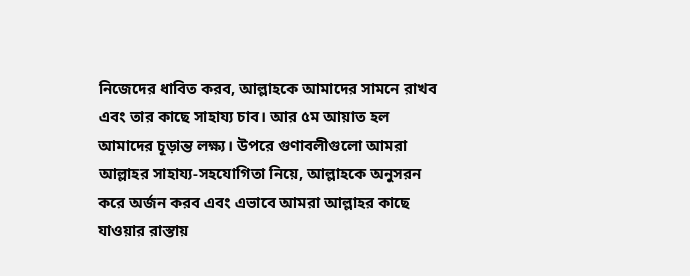নিজেদের ধাবিত করব, আল্লাহকে আমাদের সামনে রাখব এবং তার কাছে সাহায্য চাব। আর ৫ম আয়াত হল আমাদের চূড়ান্ত লক্ষ্য। উপরে গুণাবলীগুলো আমরা আল্লাহর সাহায্য-সহযোগিতা নিয়ে, আল্লাহকে অনুসরন করে অর্জন করব এবং এভাবে আমরা আল্লাহর কাছে যাওয়ার রাস্তায়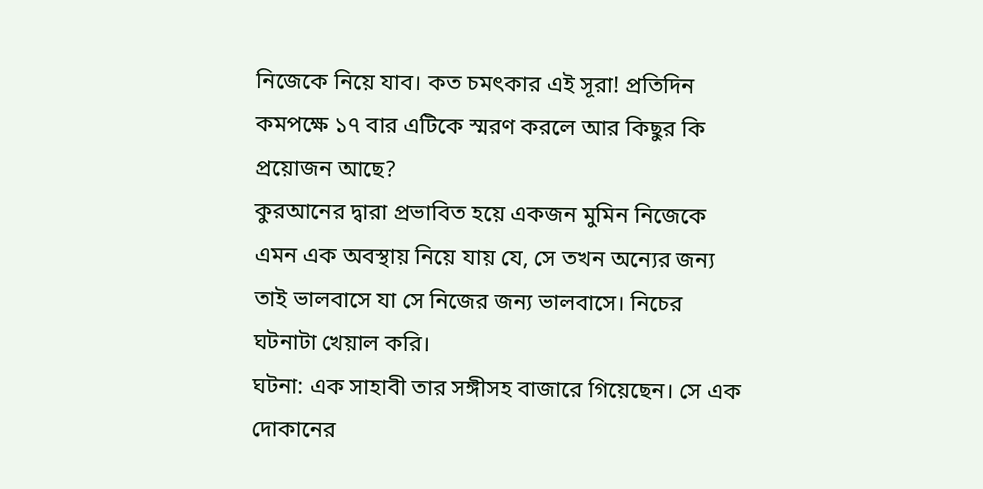নিজেকে নিয়ে যাব। কত চমৎকার এই সূরা! প্রতিদিন কমপক্ষে ১৭ বার এটিকে স্মরণ করলে আর কিছুর কি প্রয়োজন আছে?
কুরআনের দ্বারা প্রভাবিত হয়ে একজন মুমিন নিজেকে এমন এক অবস্থায় নিয়ে যায় যে, সে তখন অন্যের জন্য তাই ভালবাসে যা সে নিজের জন্য ভালবাসে। নিচের ঘটনাটা খেয়াল করি।
ঘটনা: এক সাহাবী তার সঙ্গীসহ বাজারে গিয়েছেন। সে এক দোকানের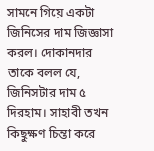সামনে গিয়ে একটা জিনিসের দাম জিজ্ঞাসা করল। দোকানদার তাকে বলল যে, জিনিসটার দাম ৫ দিরহাম। সাহাবী তখন কিছুক্ষণ চিন্তা করে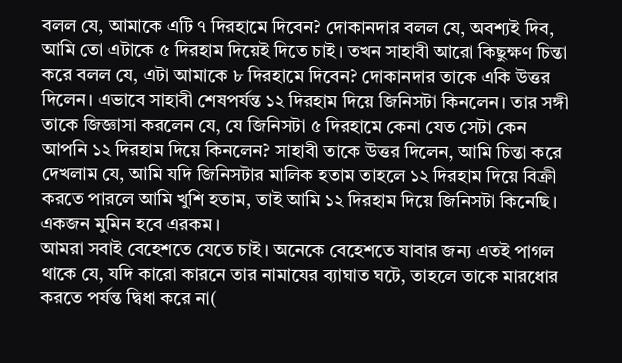বলল যে, আমাকে এটি ৭ দিরহামে দিবেন? দোকানদার বলল যে, অবশ্যই দিব, আমি তো এটাকে ৫ দিরহাম দিয়েই দিতে চাই। তখন সাহাবী আরো কিছুক্ষণ চিন্তা করে বলল যে, এটা আমাকে ৮ দিরহামে দিবেন? দোকানদার তাকে একি উত্তর দিলেন। এভাবে সাহাবী শেষপর্যন্ত ১২ দিরহাম দিয়ে জিনিসটা কিনলেন। তার সঙ্গী তাকে জিজ্ঞাসা করলেন যে, যে জিনিসটা ৫ দিরহামে কেনা যেত সেটা কেন আপনি ১২ দিরহাম দিয়ে কিনলেন? সাহাবী তাকে উত্তর দিলেন, আমি চিন্তা করে দেখলাম যে, আমি যদি জিনিসটার মালিক হতাম তাহলে ১২ দিরহাম দিয়ে বিক্রী করতে পারলে আমি খুশি হতাম, তাই আমি ১২ দিরহাম দিয়ে জিনিসটা কিনেছি।
একজন মুমিন হবে এরকম।
আমরা সবাই বেহেশতে যেতে চাই। অনেকে বেহেশতে যাবার জন্য এতই পাগল থাকে যে, যদি কারো কারনে তার নামাযের ব্যাঘাত ঘটে, তাহলে তাকে মারধোর করতে পর্যন্ত দ্বিধা করে না(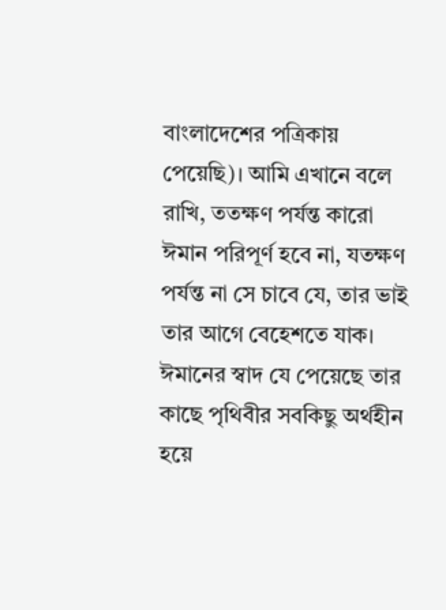বাংলাদেশের পত্রিকায় পেয়েছি)। আমি এখানে বলে রাখি, ততক্ষণ পর্যন্ত কারো ঈমান পরিপূর্ণ হবে না, যতক্ষণ পর্যন্ত না সে চাবে যে, তার ভাই তার আগে বেহেশতে যাক। ঈমানের স্বাদ যে পেয়েছে তার কাছে পৃথিবীর সবকিছু অর্থহীন হয়ে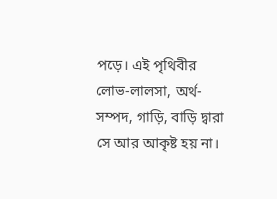পড়ে। এই পৃথিবীর লোভ-লালসা, অর্থ-সম্পদ, গাড়ি, বাড়ি দ্বারা সে আর আকৃষ্ট হয় না।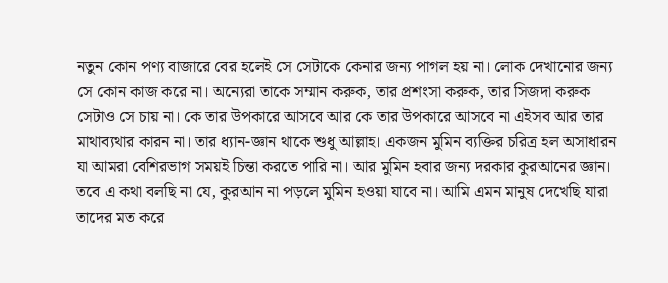নতুন কোন পণ্য বাজারে বের হলেই সে সেটাকে কেনার জন্য পাগল হয় না। লোক দেখানোর জন্য সে কোন কাজ করে না। অন্যেরা তাকে সম্মান করুক, তার প্রশংসা করুক, তার সিজদা করুক সেটাও সে চায় না। কে তার উপকারে আসবে আর কে তার উপকারে আসবে না এইসব আর তার মাথাব্যথার কারন না। তার ধ্যান-জ্ঞান থাকে শুধু আল্লাহ। একজন মুমিন ব্যক্তির চরিত্র হল অসাধারন যা আমরা বেশিরভাগ সময়ই চিন্তা করতে পারি না। আর মুমিন হবার জন্য দরকার কুরআনের জ্ঞান। তবে এ কথা বলছি না যে, কুরআন না পড়লে মুমিন হওয়া যাবে না। আমি এমন মানুষ দেখেছি যারা তাদের মত করে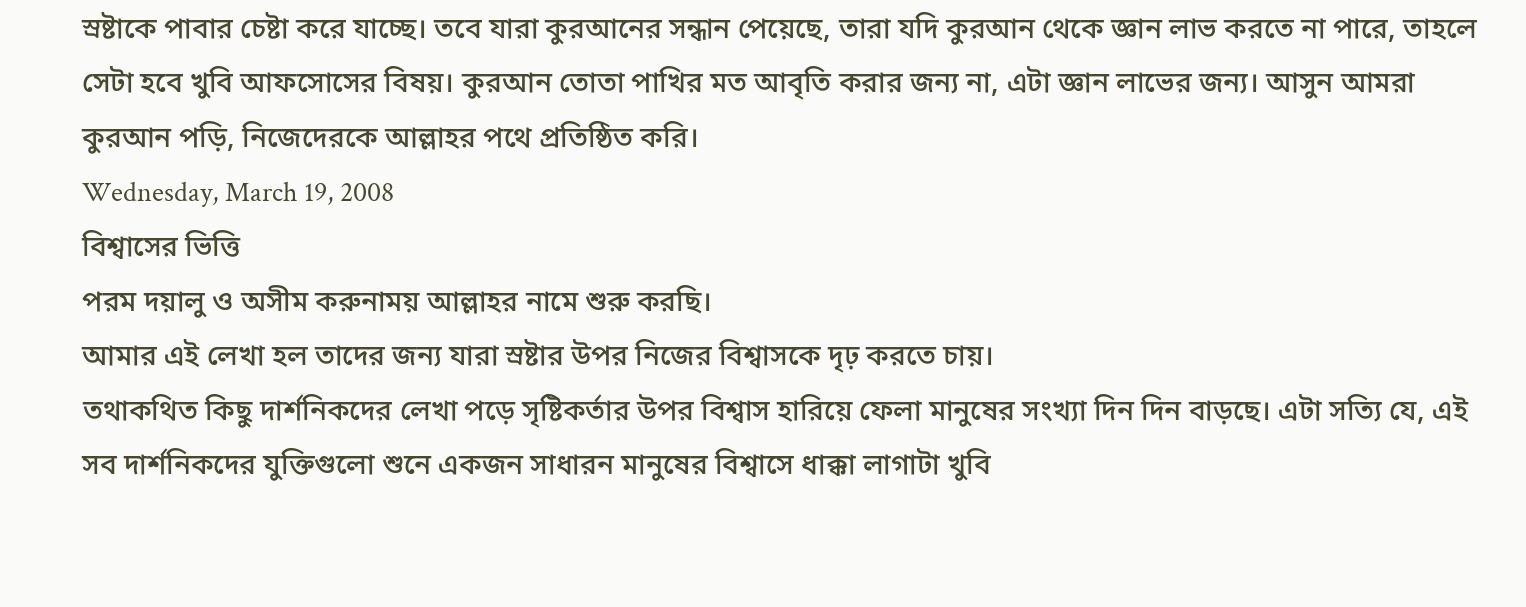স্রষ্টাকে পাবার চেষ্টা করে যাচ্ছে। তবে যারা কুরআনের সন্ধান পেয়েছে, তারা যদি কুরআন থেকে জ্ঞান লাভ করতে না পারে, তাহলে সেটা হবে খুবি আফসোসের বিষয়। কুরআন তোতা পাখির মত আবৃতি করার জন্য না, এটা জ্ঞান লাভের জন্য। আসুন আমরা কুরআন পড়ি, নিজেদেরকে আল্লাহর পথে প্রতিষ্ঠিত করি।
Wednesday, March 19, 2008
বিশ্বাসের ভিত্তি
পরম দয়ালু ও অসীম করুনাময় আল্লাহর নামে শুরু করছি।
আমার এই লেখা হল তাদের জন্য যারা স্রষ্টার উপর নিজের বিশ্বাসকে দৃঢ় করতে চায়।
তথাকথিত কিছু দার্শনিকদের লেখা পড়ে সৃষ্টিকর্তার উপর বিশ্বাস হারিয়ে ফেলা মানুষের সংখ্যা দিন দিন বাড়ছে। এটা সত্যি যে, এই সব দার্শনিকদের যুক্তিগুলো শুনে একজন সাধারন মানুষের বিশ্বাসে ধাক্কা লাগাটা খুবি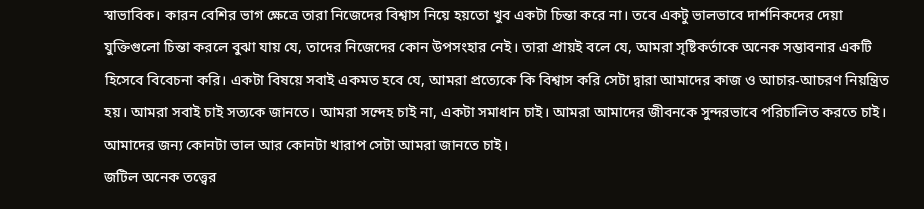স্বাভাবিক। কারন বেশির ভাগ ক্ষেত্রে তারা নিজেদের বিশ্বাস নিয়ে হয়তো খুব একটা চিন্তা করে না। তবে একটু ভালভাবে দার্শনিকদের দেয়া যুক্তিগুলো চিন্তা করলে বুঝা যায় যে, তাদের নিজেদের কোন উপসংহার নেই। তারা প্রায়ই বলে যে, আমরা সৃষ্টিকর্তাকে অনেক সম্ভাবনার একটি হিসেবে বিবেচনা করি। একটা বিষয়ে সবাই একমত হবে যে, আমরা প্রত্যেকে কি বিশ্বাস করি সেটা দ্বারা আমাদের কাজ ও আচার-আচরণ নিয়ন্ত্রিত হয়। আমরা সবাই চাই সত্যকে জানতে। আমরা সন্দেহ চাই না, একটা সমাধান চাই। আমরা আমাদের জীবনকে সুন্দরভাবে পরিচালিত করতে চাই। আমাদের জন্য কোনটা ভাল আর কোনটা খারাপ সেটা আমরা জানতে চাই।
জটিল অনেক তত্ত্বের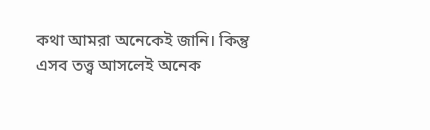কথা আমরা অনেকেই জানি। কিন্তু এসব তত্ত্ব আসলেই অনেক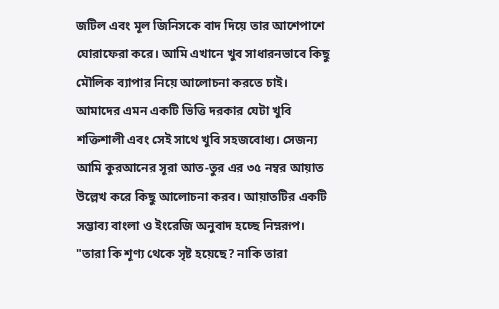জটিল এবং মূল জিনিসকে বাদ দিয়ে তার আশেপাশে ঘোরাফেরা করে। আমি এখানে খুব সাধারনভাবে কিছু মৌলিক ব্যাপার নিয়ে আলোচনা করতে চাই। আমাদের এমন একটি ভিত্তি দরকার যেটা খুবি শক্তিশালী এবং সেই সাথে খুবি সহজবোধ্য। সেজন্য আমি কুরআনের সূরা আত-তুর এর ৩৫ নম্বর আয়াত উল্লেখ করে কিছু আলোচনা করব। আয়াতটির একটি সম্ভাব্য বাংলা ও ইংরেজি অনুবাদ হচ্ছে নিম্নরূপ।
"তারা কি শূণ্য থেকে সৃষ্ট হয়েছে? নাকি তারা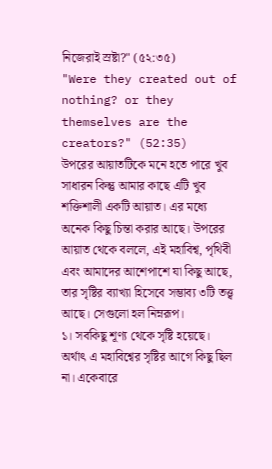নিজেরাই স্রষ্টা?" (৫২:৩৫)
"Were they created out of nothing? or they themselves are the creators?" (52:35)
উপরের আয়াতটিকে মনে হতে পারে খুব সাধারন কিন্তু আমার কাছে এটি খুব শক্তিশালী একটি আয়াত। এর মধ্যে অনেক কিছু চিন্তা করার আছে। উপরের আয়াত থেকে বললে, এই মহাবিশ্ব, পৃথিবী এবং আমাদের আশেপাশে যা কিছু আছে, তার সৃষ্টির ব্যাখ্যা হিসেবে সম্ভাব্য ৩টি তত্ত্ব আছে। সেগুলো হল নিম্নরূপ।
১। সবকিছু শূণ্য থেকে সৃষ্টি হয়েছে। অর্থাৎ এ মহাবিশ্বের সৃষ্টির আগে কিছু ছিল না। একেবারে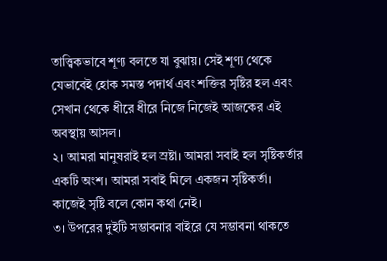তাত্ত্বিকভাবে শূণ্য বলতে যা বুঝায়। সেই শূণ্য থেকে যেভাবেই হোক সমস্ত পদার্থ এবং শক্তির সৃষ্টির হল এবং সেখান থেকে ধীরে ধীরে নিজে নিজেই আজকের এই অবস্থায় আসল।
২। আমরা মানুষরাই হল স্রষ্টা। আমরা সবাই হল সৃষ্টিকর্তার একটি অংশ। আমরা সবাই মিলে একজন সৃষ্টিকর্তা। কাজেই সৃষ্টি বলে কোন কথা নেই।
৩। উপরের দুইটি সম্ভাবনার বাইরে যে সম্ভাবনা থাকতে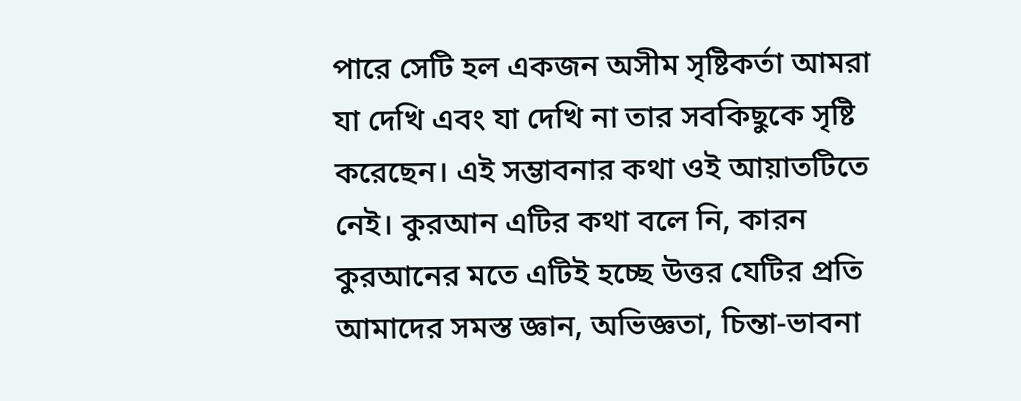পারে সেটি হল একজন অসীম সৃষ্টিকর্তা আমরা যা দেখি এবং যা দেখি না তার সবকিছুকে সৃষ্টি করেছেন। এই সম্ভাবনার কথা ওই আয়াতটিতে নেই। কুরআন এটির কথা বলে নি, কারন কুরআনের মতে এটিই হচ্ছে উত্তর যেটির প্রতি আমাদের সমস্ত জ্ঞান, অভিজ্ঞতা, চিন্তা-ভাবনা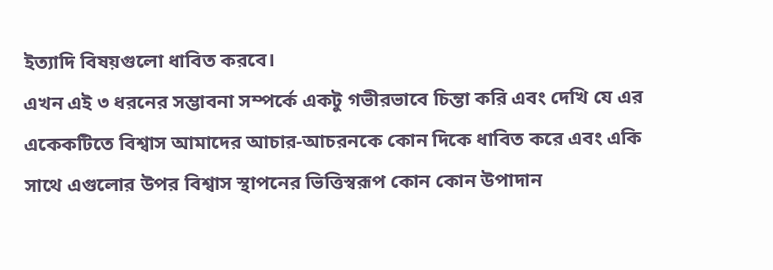ইত্যাদি বিষয়গুলো ধাবিত করবে।
এখন এই ৩ ধরনের সম্ভাবনা সম্পর্কে একটু গভীরভাবে চিন্তা করি এবং দেখি যে এর একেকটিতে বিশ্বাস আমাদের আচার-আচরনকে কোন দিকে ধাবিত করে এবং একি সাথে এগুলোর উপর বিশ্বাস স্থাপনের ভিত্তিস্বরূপ কোন কোন উপাদান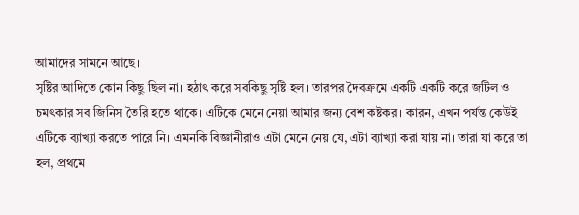আমাদের সামনে আছে।
সৃষ্টির আদিতে কোন কিছু ছিল না। হঠাৎ করে সবকিছু সৃষ্টি হল। তারপর দৈবক্রমে একটি একটি করে জটিল ও চমৎকার সব জিনিস তৈরি হতে থাকে। এটিকে মেনে নেয়া আমার জন্য বেশ কষ্টকর। কারন, এখন পর্যন্ত কেউই এটিকে ব্যাখ্যা করতে পারে নি। এমনকি বিজ্ঞানীরাও এটা মেনে নেয় যে, এটা ব্যাখ্যা করা যায় না। তারা যা করে তা হল, প্রথমে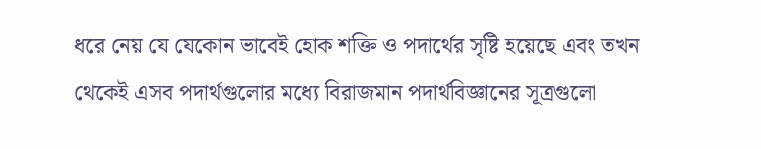ধরে নেয় যে যেকোন ভাবেই হোক শক্তি ও পদার্থের সৃষ্টি হয়েছে এবং তখন থেকেই এসব পদার্থগুলোর মধ্যে বিরাজমান পদার্থবিজ্ঞানের সূত্রগুলো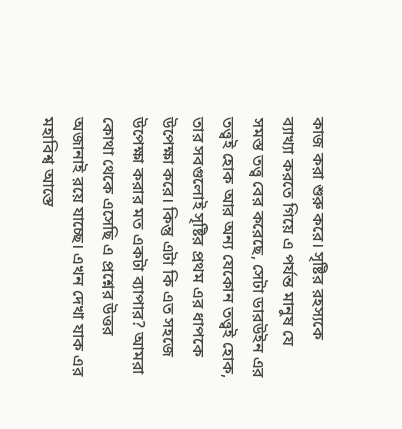কাজ করা শুরু করে। সৃষ্টির রহস্যকে ব্যাখ্যা করতে গিয়ে এ পর্যন্ত মানুষ যে সমস্ত তত্ত্ব বের করেছে, সেটা ডারউইন এর তত্ত্বই হোক আর অন্য যেকোন তত্ত্বই হোক, তার সবগুলোই সৃষ্টির প্রথম এর ধাপকে উপেক্ষা করে। কিন্তু এটা কি এত সহজে উপেক্ষা করার মত একটা ব্যাপার? আমরা কোথা থেকে এসেছি এ প্রশ্নের উত্তর অজানাই রয়ে যাচ্ছে। এখন দেখা যাক এর মহাবিশ্ব আস্তে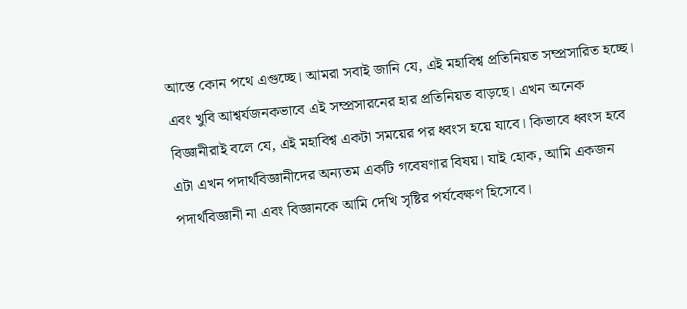আস্তে কোন পথে এগুচ্ছে। আমরা সবাই জানি যে, এই মহাবিশ্ব প্রতিনিয়ত সম্প্রসারিত হচ্ছে। এবং খুবি আশ্বর্যজনকভাবে এই সম্প্রসারনের হার প্রতিনিয়ত বাড়ছে। এখন অনেক বিজ্ঞানীরাই বলে যে, এই মহাবিশ্ব একটা সময়ের পর ধ্বংস হয়ে যাবে। কিভাবে ধ্বংস হবে এটা এখন পদার্থবিজ্ঞানীদের অন্যতম একটি গবেষণার বিষয়। যাই হোক, আমি একজন পদার্থবিজ্ঞানী না এবং বিজ্ঞানকে আমি দেখি সৃষ্টির পর্যবেক্ষণ হিসেবে।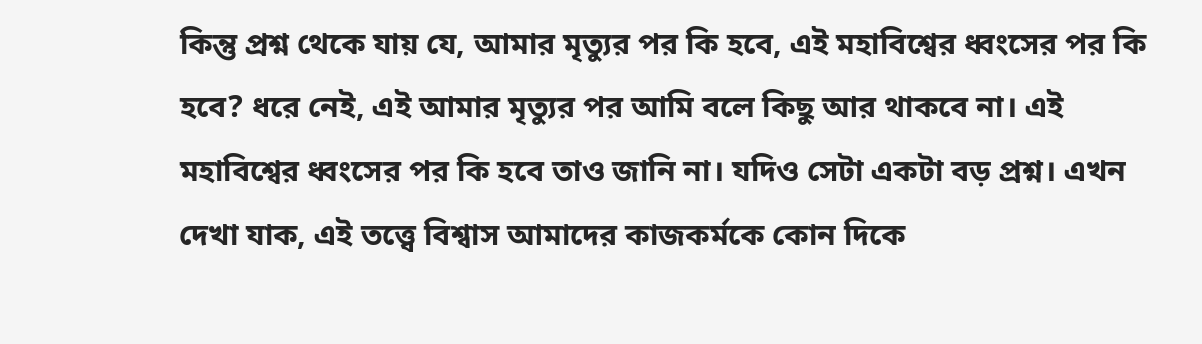কিন্তু প্রশ্ন থেকে যায় যে, আমার মৃত্যুর পর কি হবে, এই মহাবিশ্বের ধ্বংসের পর কি হবে? ধরে নেই, এই আমার মৃত্যুর পর আমি বলে কিছু আর থাকবে না। এই মহাবিশ্বের ধ্বংসের পর কি হবে তাও জানি না। যদিও সেটা একটা বড় প্রশ্ন। এখন দেখা যাক, এই তত্ত্বে বিশ্বাস আমাদের কাজকর্মকে কোন দিকে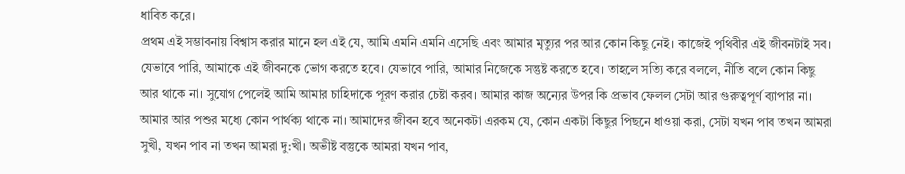ধাবিত করে।
প্রথম এই সম্ভাবনায় বিশ্বাস করার মানে হল এই যে, আমি এমনি এমনি এসেছি এবং আমার মৃত্যুর পর আর কোন কিছু নেই। কাজেই পৃথিবীর এই জীবনটাই সব। যেভাবে পারি, আমাকে এই জীবনকে ভোগ করতে হবে। যেভাবে পারি, আমার নিজেকে সন্তুষ্ট করতে হবে। তাহলে সত্যি করে বললে, নীতি বলে কোন কিছু আর থাকে না। সুযোগ পেলেই আমি আমার চাহিদাকে পূরণ করার চেষ্টা করব। আমার কাজ অন্যের উপর কি প্রভাব ফেলল সেটা আর গুরুত্বপূর্ণ ব্যাপার না। আমার আর পশুর মধ্যে কোন পার্থক্য থাকে না। আমাদের জীবন হবে অনেকটা এরকম যে, কোন একটা কিছুর পিছনে ধাওয়া করা, সেটা যখন পাব তখন আমরা সুখী, যখন পাব না তখন আমরা দু:খী। অভীষ্ট বস্তুকে আমরা যখন পাব,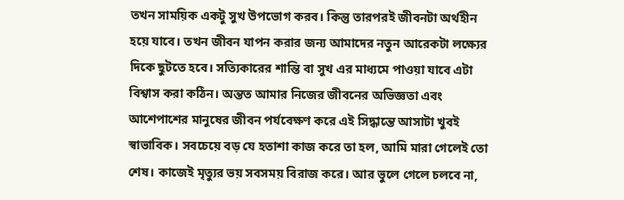তখন সাময়িক একটু সুখ উপভোগ করব। কিন্তু তারপরই জীবনটা অর্থহীন হয়ে যাবে। তখন জীবন যাপন করার জন্য আমাদের নতুন আরেকটা লক্ষ্যের দিকে ছুটতে হবে। সত্যিকারের শান্তি বা সুখ এর মাধ্যমে পাওয়া যাবে এটা বিশ্বাস করা কঠিন। অন্তত আমার নিজের জীবনের অভিজ্ঞতা এবং আশেপাশের মানুষের জীবন পর্যবেক্ষণ করে এই সিদ্ধান্তে আসাটা খুবই স্বাভাবিক। সবচেয়ে বড় যে হতাশা কাজ করে তা হল, আমি মারা গেলেই তো শেষ। কাজেই মৃত্যুর ভয় সবসময় বিরাজ করে। আর ভুলে গেলে চলবে না,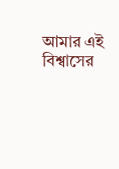আমার এই বিশ্বাসের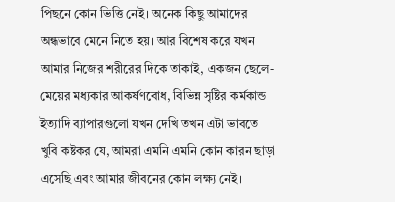পিছনে কোন ভিত্তি নেই। অনেক কিছু আমাদের অন্ধভাবে মেনে নিতে হয়। আর বিশেষ করে যখন আমার নিজের শরীরের দিকে তাকাই, একজন ছেলে-মেয়ের মধ্যকার আকর্ষণবোধ, বিভিন্ন সৃষ্টির কর্মকান্ড ইত্যাদি ব্যাপারগুলো যখন দেখি তখন এটা ভাবতে খুবি কষ্টকর যে, আমরা এমনি এমনি কোন কারন ছাড়া এসেছি এবং আমার জীবনের কোন লক্ষ্য নেই।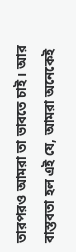তারপরও আমরা তা ভাবতে চাই। আর বাস্তবতা হল এই যে, আমরা অনেকেই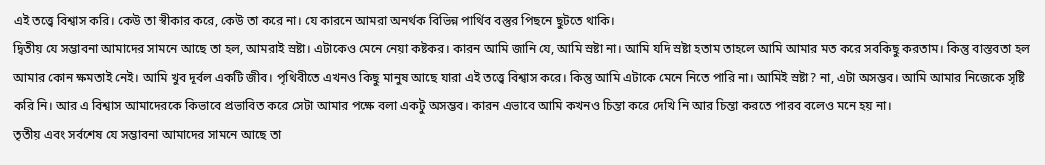এই তত্ত্বে বিশ্বাস করি। কেউ তা স্বীকার করে, কেউ তা করে না। যে কারনে আমরা অনর্থক বিভিন্ন পার্থিব বস্তুর পিছনে ছুটতে থাকি।
দ্বিতীয় যে সম্ভাবনা আমাদের সামনে আছে তা হল, আমরাই স্রষ্টা। এটাকেও মেনে নেয়া কষ্টকর। কারন আমি জানি যে, আমি স্রষ্টা না। আমি যদি স্রষ্টা হতাম তাহলে আমি আমার মত করে সবকিছু করতাম। কিন্তু বাস্তবতা হল আমার কোন ক্ষমতাই নেই। আমি খুব দূর্বল একটি জীব। পৃথিবীতে এখনও কিছু মানুষ আছে যারা এই তত্ত্বে বিশ্বাস করে। কিন্তু আমি এটাকে মেনে নিতে পারি না। আমিই স্রষ্টা? না, এটা অসম্ভব। আমি আমার নিজেকে সৃষ্টি করি নি। আর এ বিশ্বাস আমাদেরকে কিভাবে প্রভাবিত করে সেটা আমার পক্ষে বলা একটু অসম্ভব। কারন এভাবে আমি কখনও চিন্তা করে দেখি নি আর চিন্তা করতে পারব বলেও মনে হয় না।
তৃতীয় এবং সর্বশেষ যে সম্ভাবনা আমাদের সামনে আছে তা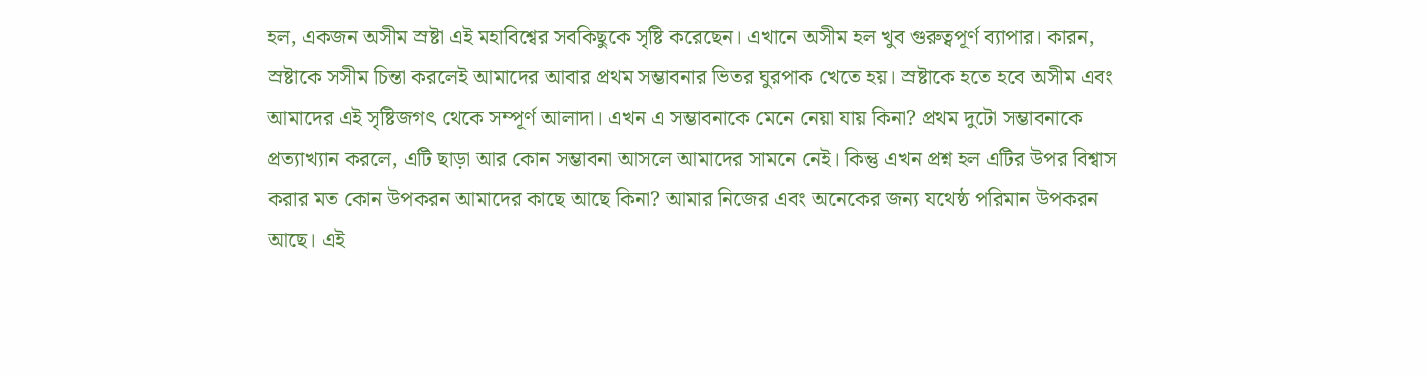হল, একজন অসীম স্রষ্টা এই মহাবিশ্বের সবকিছুকে সৃষ্টি করেছেন। এখানে অসীম হল খুব গুরুত্বপূর্ণ ব্যাপার। কারন, স্রষ্টাকে সসীম চিন্তা করলেই আমাদের আবার প্রথম সম্ভাবনার ভিতর ঘুরপাক খেতে হয়। স্রষ্টাকে হতে হবে অসীম এবং আমাদের এই সৃষ্টিজগৎ থেকে সম্পূর্ণ আলাদা। এখন এ সম্ভাবনাকে মেনে নেয়া যায় কিনা? প্রথম দুটো সম্ভাবনাকে প্রত্যাখ্যান করলে, এটি ছাড়া আর কোন সম্ভাবনা আসলে আমাদের সামনে নেই। কিন্তু এখন প্রশ্ন হল এটির উপর বিশ্বাস করার মত কোন উপকরন আমাদের কাছে আছে কিনা? আমার নিজের এবং অনেকের জন্য যথেষ্ঠ পরিমান উপকরন আছে। এই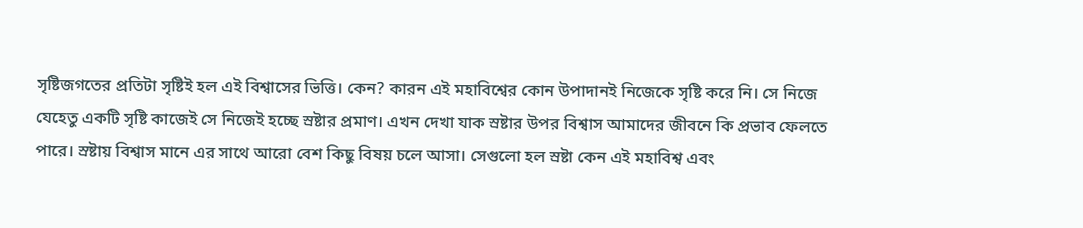সৃষ্টিজগতের প্রতিটা সৃষ্টিই হল এই বিশ্বাসের ভিত্তি। কেন? কারন এই মহাবিশ্বের কোন উপাদানই নিজেকে সৃষ্টি করে নি। সে নিজে যেহেতু একটি সৃষ্টি কাজেই সে নিজেই হচ্ছে স্রষ্টার প্রমাণ। এখন দেখা যাক স্রষ্টার উপর বিশ্বাস আমাদের জীবনে কি প্রভাব ফেলতে পারে। স্রষ্টায় বিশ্বাস মানে এর সাথে আরো বেশ কিছু বিষয় চলে আসা। সেগুলো হল স্রষ্টা কেন এই মহাবিশ্ব এবং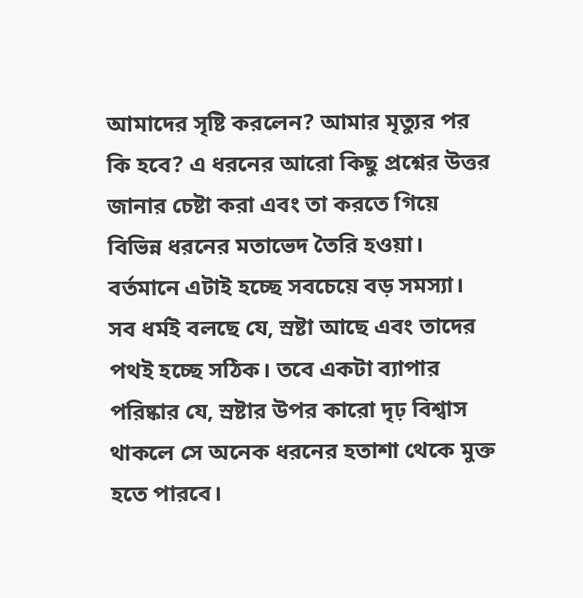আমাদের সৃষ্টি করলেন? আমার মৃত্যুর পর কি হবে? এ ধরনের আরো কিছু প্রশ্নের উত্তর জানার চেষ্টা করা এবং তা করতে গিয়ে বিভিন্ন ধরনের মতাভেদ তৈরি হওয়া। বর্তমানে এটাই হচ্ছে সবচেয়ে বড় সমস্যা। সব ধর্মই বলছে যে, স্রষ্টা আছে এবং তাদের পথই হচ্ছে সঠিক। তবে একটা ব্যাপার পরিষ্কার যে, স্রষ্টার উপর কারো দৃঢ় বিশ্বাস থাকলে সে অনেক ধরনের হতাশা থেকে মুক্ত হতে পারবে।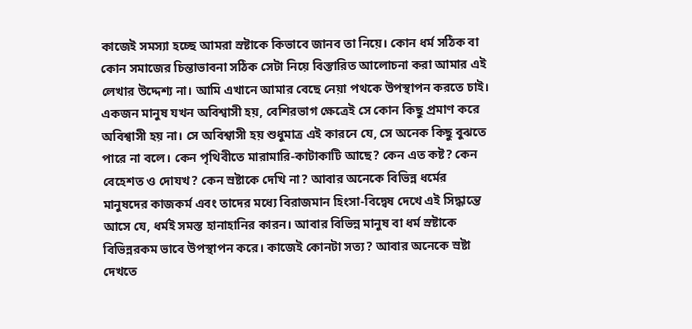কাজেই সমস্যা হচ্ছে আমরা স্রষ্টাকে কিভাবে জানব তা নিয়ে। কোন ধর্ম সঠিক বা কোন সমাজের চিন্তাভাবনা সঠিক সেটা নিয়ে বিস্তারিত আলোচনা করা আমার এই লেখার উদ্দেশ্য না। আমি এখানে আমার বেছে নেয়া পথকে উপস্থাপন করতে চাই।
একজন মানুষ যখন অবিশ্বাসী হয়, বেশিরভাগ ক্ষেত্রেই সে কোন কিছু প্রমাণ করে অবিশ্বাসী হয় না। সে অবিশ্বাসী হয় শুধুমাত্র এই কারনে যে, সে অনেক কিছু বুঝতে পারে না বলে। কেন পৃথিবীতে মারামারি-কাটাকাটি আছে? কেন এত কষ্ট? কেন বেহেশত ও দোযখ? কেন স্রষ্টাকে দেখি না? আবার অনেকে বিভিন্ন ধর্মের মানুষদের কাজকর্ম এবং তাদের মধ্যে বিরাজমান হিংসা-বিদ্বেষ দেখে এই সিদ্ধান্তে আসে যে, ধর্মই সমস্ত হানাহানির কারন। আবার বিভিন্ন মানুষ বা ধর্ম স্রষ্টাকে বিভিন্নরকম ভাবে উপস্থাপন করে। কাজেই কোনটা সত্য? আবার অনেকে স্রষ্টা দেখতে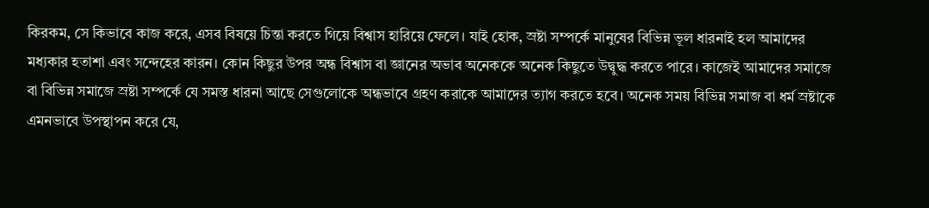কিরকম, সে কিভাবে কাজ করে, এসব বিষয়ে চিন্তা করতে গিয়ে বিশ্বাস হারিয়ে ফেলে। যাই হোক, স্রষ্টা সম্পর্কে মানুষের বিভিন্ন ভূল ধারনাই হল আমাদের মধ্যকার হতাশা এবং সন্দেহের কারন। কোন কিছুর উপর অন্ধ বিশ্বাস বা জ্ঞানের অভাব অনেককে অনেক কিছুতে উদ্বুদ্ধ করতে পারে। কাজেই আমাদের সমাজে বা বিভিন্ন সমাজে স্রষ্টা সম্পর্কে যে সমস্ত ধারনা আছে সেগুলোকে অন্ধভাবে গ্রহণ করাকে আমাদের ত্যাগ করতে হবে। অনেক সময় বিভিন্ন সমাজ বা ধর্ম স্রষ্টাকে এমনভাবে উপস্থাপন করে যে,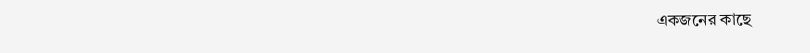একজনের কাছে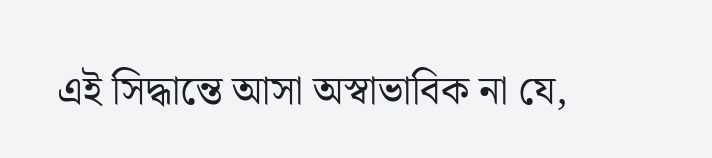এই সিদ্ধান্তে আসা অস্বাভাবিক না যে,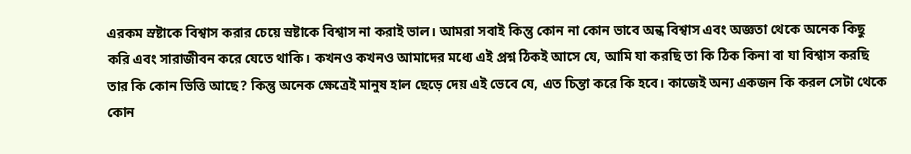এরকম স্রষ্টাকে বিশ্বাস করার চেয়ে স্রষ্টাকে বিশ্বাস না করাই ভাল। আমরা সবাই কিন্তু কোন না কোন ভাবে অন্ধ বিশ্বাস এবং অজ্ঞতা থেকে অনেক কিছু করি এবং সারাজীবন করে যেতে থাকি। কখনও কখনও আমাদের মধ্যে এই প্রশ্ন ঠিকই আসে যে, আমি যা করছি তা কি ঠিক কিনা বা যা বিশ্বাস করছি তার কি কোন ভিত্তি আছে? কিন্তু অনেক ক্ষেত্রেই মানুষ হাল ছেড়ে দেয় এই ভেবে যে, এত চিন্তা করে কি হবে। কাজেই অন্য একজন কি করল সেটা থেকে কোন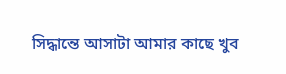সিদ্ধান্তে আসাটা আমার কাছে খুব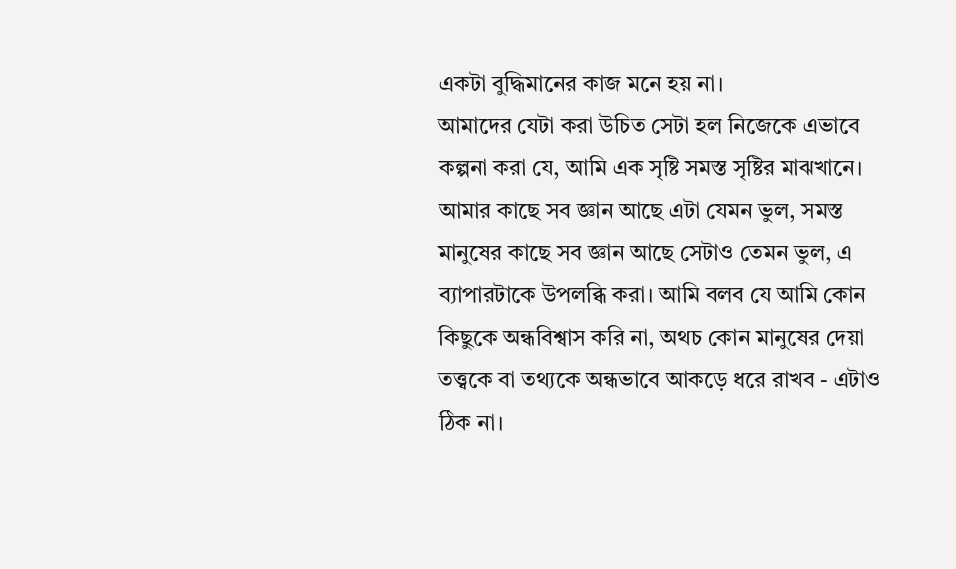একটা বুদ্ধিমানের কাজ মনে হয় না।
আমাদের যেটা করা উচিত সেটা হল নিজেকে এভাবে কল্পনা করা যে, আমি এক সৃষ্টি সমস্ত সৃষ্টির মাঝখানে। আমার কাছে সব জ্ঞান আছে এটা যেমন ভুল, সমস্ত মানুষের কাছে সব জ্ঞান আছে সেটাও তেমন ভুল, এ ব্যাপারটাকে উপলব্ধি করা। আমি বলব যে আমি কোন কিছুকে অন্ধবিশ্বাস করি না, অথচ কোন মানুষের দেয়া তত্ত্বকে বা তথ্যকে অন্ধভাবে আকড়ে ধরে রাখব - এটাও ঠিক না।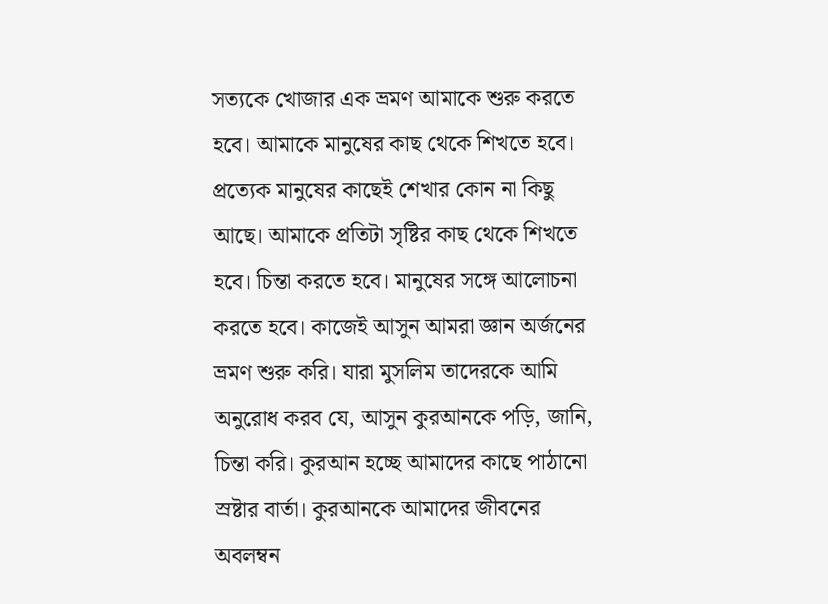সত্যকে খোজার এক ভ্রমণ আমাকে শুরু করতে হবে। আমাকে মানুষের কাছ থেকে শিখতে হবে। প্রত্যেক মানুষের কাছেই শেখার কোন না কিছু আছে। আমাকে প্রতিটা সৃষ্টির কাছ থেকে শিখতে হবে। চিন্তা করতে হবে। মানুষের সঙ্গে আলোচনা করতে হবে। কাজেই আসুন আমরা জ্ঞান অর্জনের ভ্রমণ শুরু করি। যারা মুসলিম তাদেরকে আমি অনুরোধ করব যে, আসুন কুরআনকে পড়ি, জানি, চিন্তা করি। কুরআন হচ্ছে আমাদের কাছে পাঠানো স্রষ্টার বার্তা। কুরআনকে আমাদের জীবনের অবলম্বন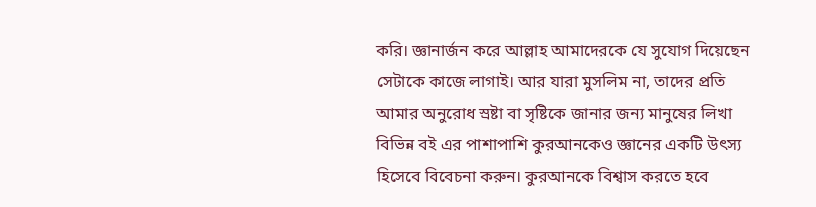করি। জ্ঞানার্জন করে আল্লাহ আমাদেরকে যে সুযোগ দিয়েছেন সেটাকে কাজে লাগাই। আর যারা মুসলিম না, তাদের প্রতি আমার অনুরোধ স্রষ্টা বা সৃষ্টিকে জানার জন্য মানুষের লিখা বিভিন্ন বই এর পাশাপাশি কুরআনকেও জ্ঞানের একটি উৎস্য হিসেবে বিবেচনা করুন। কুরআনকে বিশ্বাস করতে হবে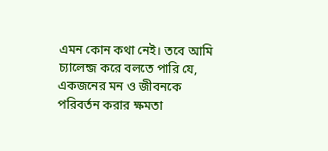এমন কোন কথা নেই। তবে আমি চ্যালেন্জ করে বলতে পারি যে, একজনের মন ও জীবনকে পরিবর্তন করার ক্ষমতা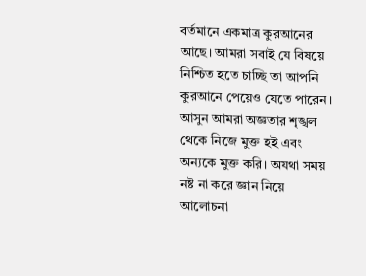বর্তমানে একমাত্র কুরআনের আছে। আমরা সবাই যে বিষয়ে নিশ্চিত হতে চাচ্ছি তা আপনি কুরআনে পেয়েও যেতে পারেন। আসুন আমরা অজ্ঞতার শৃঙ্খল থেকে নিজে মুক্ত হই এবং অন্যকে মুক্ত করি। অযথা সময় নষ্ট না করে জ্ঞান নিয়ে আলোচনা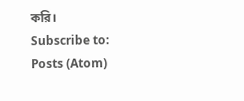করি।
Subscribe to:
Posts (Atom)